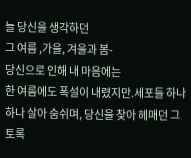늘 당신을 생각하던
그 여름 ,가을, 겨울과 봄-
당신으로 인해 내 마음에는
한 여름에도 폭설이 내렸지만.세포들 하나하나 살아 숨쉬며, 당신을 찾아 헤매던 그토록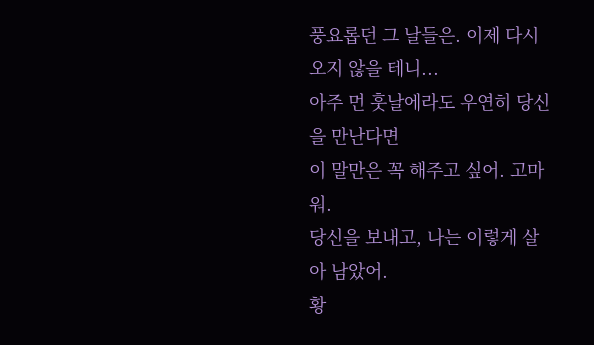풍요롭던 그 날들은. 이제 다시 오지 않을 테니...
아주 먼 훗날에라도 우연히 당신을 만난다면
이 말만은 꼭 해주고 싶어. 고마워.
당신을 보내고, 나는 이렇게 살아 남았어.
황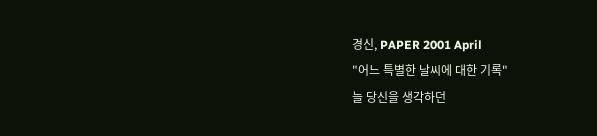경신, PAPER 2001 April
"어느 특별한 날씨에 대한 기록"
늘 당신을 생각하던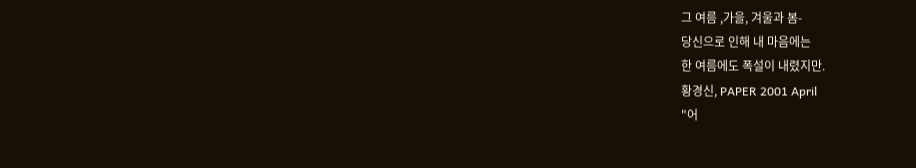그 여름 ,가을, 겨울과 봄-
당신으로 인해 내 마음에는
한 여름에도 폭설이 내렸지만.
황경신, PAPER 2001 April
"어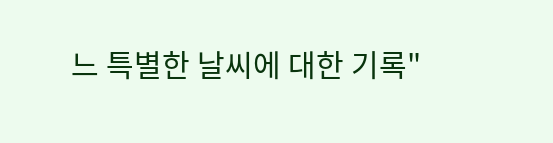느 특별한 날씨에 대한 기록"